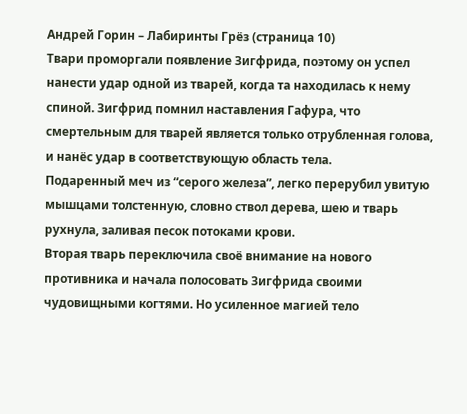Андрей Горин – Лабиринты Грёз (страница 10)
Твари проморгали появление Зигфрида, поэтому он успел нанести удар одной из тварей, когда та находилась к нему спиной. Зигфрид помнил наставления Гафура, что смертельным для тварей является только отрубленная голова, и нанёс удар в соответствующую область тела.
Подаренный меч из “серого железа”, легко перерубил увитую мышцами толстенную, словно ствол дерева, шею и тварь рухнула, заливая песок потоками крови.
Вторая тварь переключила своё внимание на нового противника и начала полосовать Зигфрида своими чудовищными когтями. Но усиленное магией тело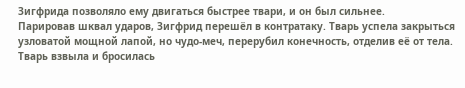Зигфрида позволяло ему двигаться быстрее твари, и он был сильнее.
Парировав шквал ударов, Зигфрид перешёл в контратаку. Тварь успела закрыться узловатой мощной лапой, но чудо-меч, перерубил конечность, отделив её от тела. Тварь взвыла и бросилась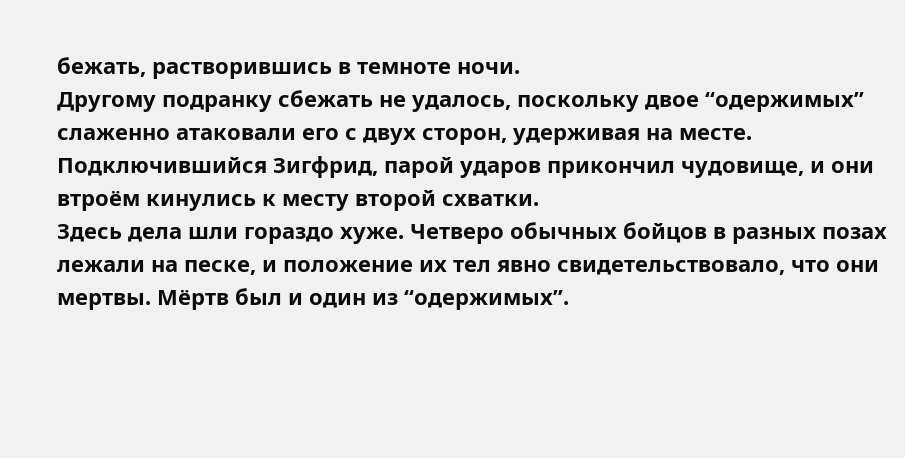бежать, растворившись в темноте ночи.
Другому подранку сбежать не удалось, поскольку двое “одержимых” слаженно атаковали его с двух сторон, удерживая на месте. Подключившийся Зигфрид, парой ударов прикончил чудовище, и они втроём кинулись к месту второй схватки.
Здесь дела шли гораздо хуже. Четверо обычных бойцов в разных позах лежали на песке, и положение их тел явно свидетельствовало, что они мертвы. Мёртв был и один из “одержимых”.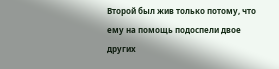Второй был жив только потому, что ему на помощь подоспели двое других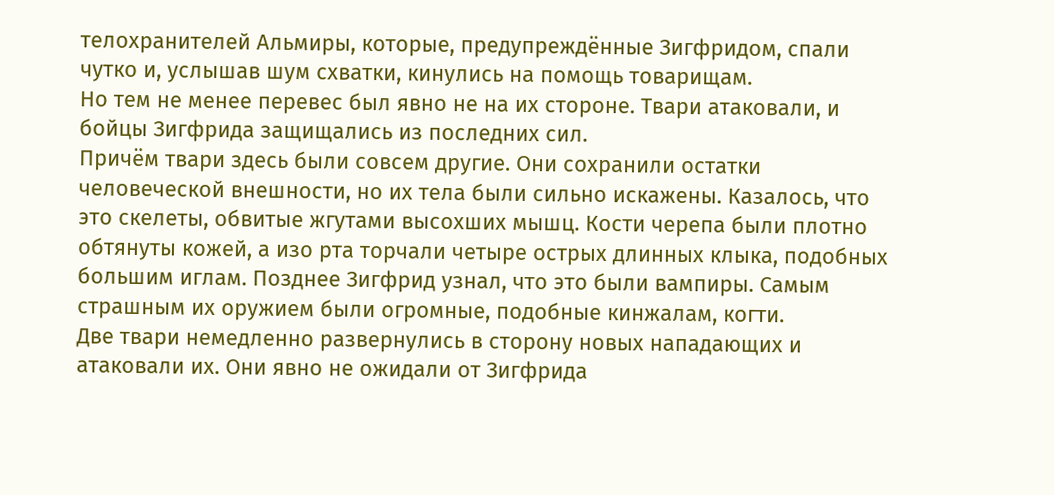телохранителей Альмиры, которые, предупреждённые Зигфридом, спали чутко и, услышав шум схватки, кинулись на помощь товарищам.
Но тем не менее перевес был явно не на их стороне. Твари атаковали, и бойцы Зигфрида защищались из последних сил.
Причём твари здесь были совсем другие. Они сохранили остатки человеческой внешности, но их тела были сильно искажены. Казалось, что это скелеты, обвитые жгутами высохших мышц. Кости черепа были плотно обтянуты кожей, а изо рта торчали четыре острых длинных клыка, подобных большим иглам. Позднее Зигфрид узнал, что это были вампиры. Самым страшным их оружием были огромные, подобные кинжалам, когти.
Две твари немедленно развернулись в сторону новых нападающих и атаковали их. Они явно не ожидали от Зигфрида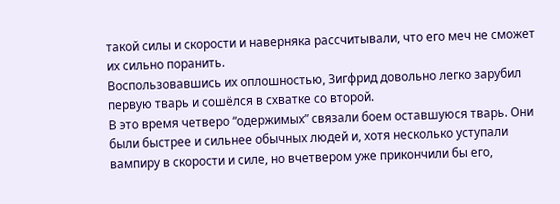такой силы и скорости и наверняка рассчитывали, что его меч не сможет их сильно поранить.
Воспользовавшись их оплошностью, Зигфрид довольно легко зарубил первую тварь и сошёлся в схватке со второй.
В это время четверо “одержимых” связали боем оставшуюся тварь. Они были быстрее и сильнее обычных людей и, хотя несколько уступали вампиру в скорости и силе, но вчетвером уже прикончили бы его,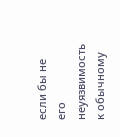если бы не его неуязвимость к обычному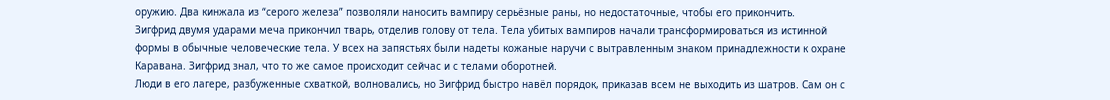оружию. Два кинжала из “серого железа” позволяли наносить вампиру серьёзные раны, но недостаточные, чтобы его прикончить.
Зигфрид двумя ударами меча прикончил тварь, отделив голову от тела. Тела убитых вампиров начали трансформироваться из истинной формы в обычные человеческие тела. У всех на запястьях были надеты кожаные наручи с вытравленным знаком принадлежности к охране Каравана. Зигфрид знал, что то же самое происходит сейчас и с телами оборотней.
Люди в его лагере, разбуженные схваткой, волновались, но Зигфрид быстро навёл порядок, приказав всем не выходить из шатров. Сам он с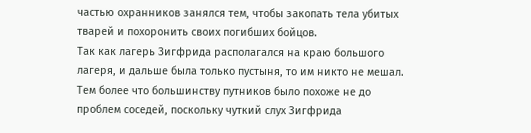частью охранников занялся тем, чтобы закопать тела убитых тварей и похоронить своих погибших бойцов.
Так как лагерь Зигфрида располагался на краю большого лагеря, и дальше была только пустыня, то им никто не мешал. Тем более что большинству путников было похоже не до проблем соседей, поскольку чуткий слух Зигфрида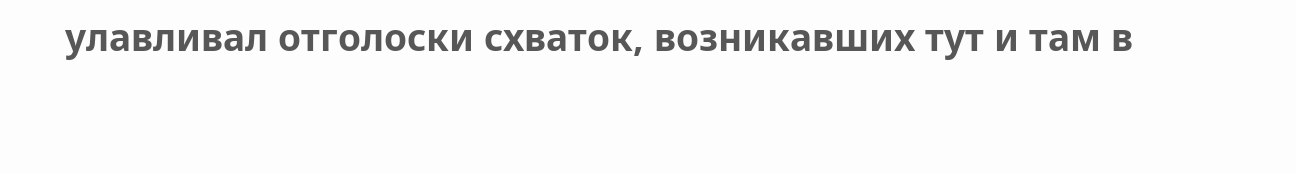улавливал отголоски схваток, возникавших тут и там в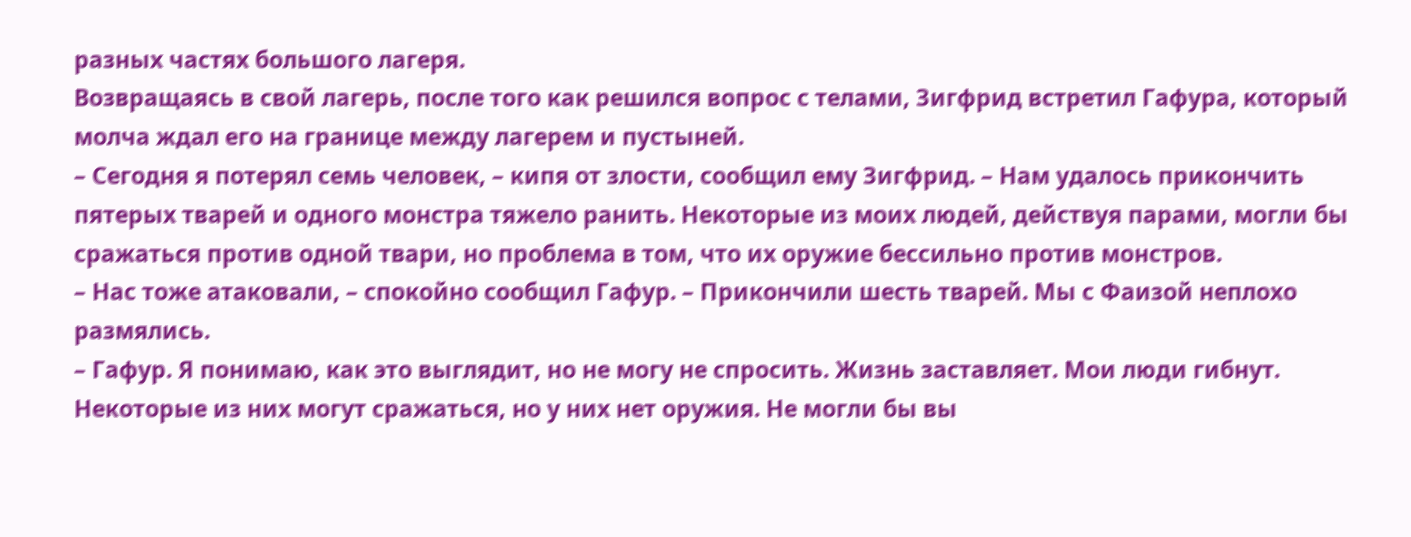разных частях большого лагеря.
Возвращаясь в свой лагерь, после того как решился вопрос с телами, Зигфрид встретил Гафура, который молча ждал его на границе между лагерем и пустыней.
– Сегодня я потерял семь человек, – кипя от злости, сообщил ему Зигфрид. – Нам удалось прикончить пятерых тварей и одного монстра тяжело ранить. Некоторые из моих людей, действуя парами, могли бы сражаться против одной твари, но проблема в том, что их оружие бессильно против монстров.
– Нас тоже атаковали, – спокойно сообщил Гафур. – Прикончили шесть тварей. Мы с Фаизой неплохо размялись.
– Гафур. Я понимаю, как это выглядит, но не могу не спросить. Жизнь заставляет. Мои люди гибнут. Некоторые из них могут сражаться, но у них нет оружия. Не могли бы вы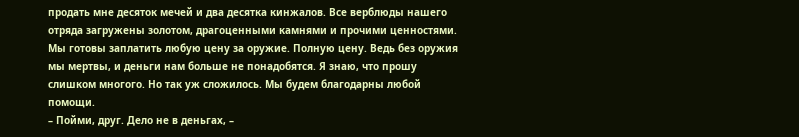продать мне десяток мечей и два десятка кинжалов. Все верблюды нашего отряда загружены золотом, драгоценными камнями и прочими ценностями. Мы готовы заплатить любую цену за оружие. Полную цену. Ведь без оружия мы мертвы, и деньги нам больше не понадобятся. Я знаю, что прошу слишком многого. Но так уж сложилось. Мы будем благодарны любой помощи.
– Пойми, друг. Дело не в деньгах, –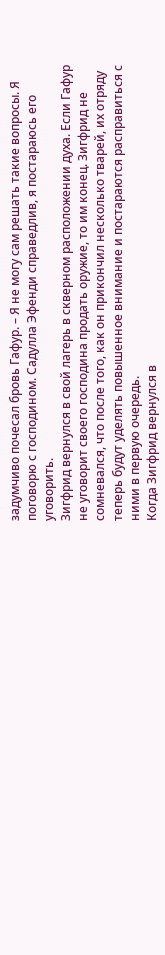задумчиво почесал бровь Гафур. – Я не могу сам решать такие вопросы. Я поговорю с господином. Садулла Эфенди справедлив, я постараюсь его уговорить.
Зигфрид вернулся в свой лагерь в скверном расположении духа. Если Гафур не уговорит своего господина продать оружие, то им конец. Зигфрид не сомневался, что после того, как он прикончил несколько тварей, их отряду теперь будут уделять повышенное внимание и постараются расправиться с ними в первую очередь.
Когда Зигфрид вернулся в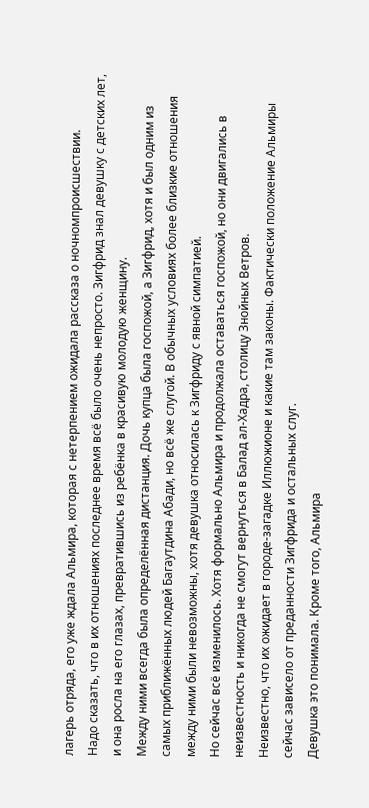лагерь отряда, его уже ждала Альмира, которая с нетерпением ожидала рассказа о ночномпроисшествии.
Надо сказать, что в их отношениях последнее время всё было очень непросто. Зигфрид знал девушку с детских лет, и она росла на его глазах, превратившись из ребёнка в красивую молодую женщину.
Между ними всегда была определённая дистанция. Дочь купца была госпожой, а Зигфрид, хотя и был одним из самых приближённых людей Багаутдина Абади, но всё же слугой. В обычных условиях более близкие отношения между ними были невозможны, хотя девушка относилась к Зигфриду с явной симпатией.
Но сейчас всё изменилось. Хотя формально Альмира и продолжала оставаться госпожой, но они двигались в неизвестность и никогда не смогут вернуться в Балад ал-Хадра, столицу Знойных Ветров.
Неизвестно, что их ожидает в городе-загадке Иллюжионе и какие там законы. Фактически положение Альмиры сейчас зависело от преданности Зигфрида и остальных слуг.
Девушка это понимала. Кроме того, Альмира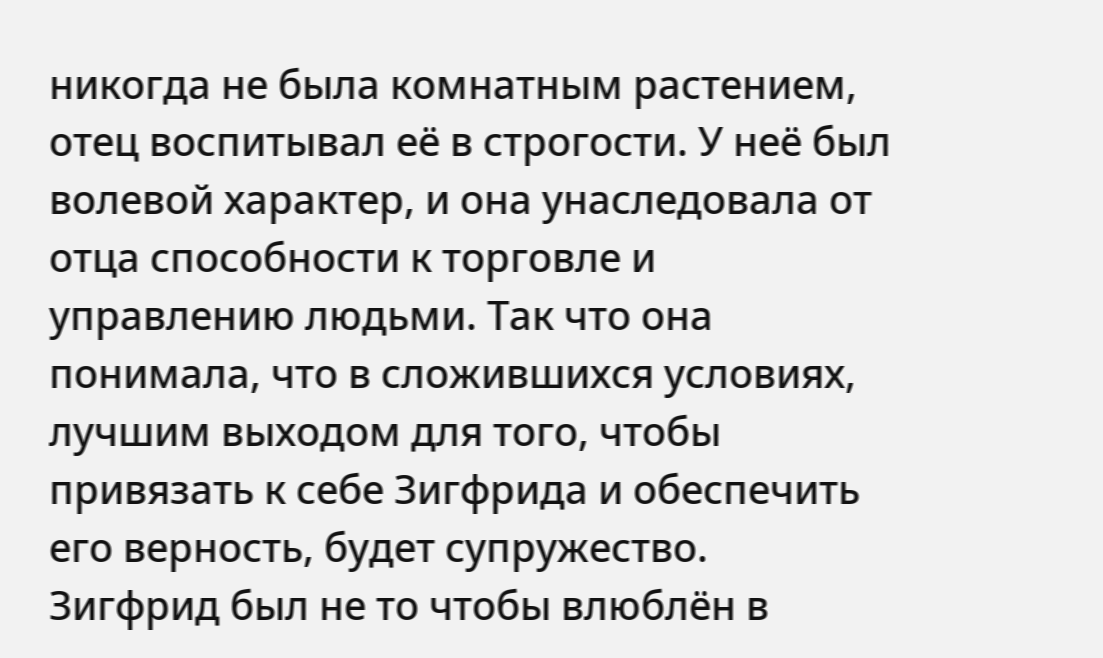никогда не была комнатным растением, отец воспитывал её в строгости. У неё был волевой характер, и она унаследовала от отца способности к торговле и управлению людьми. Так что она понимала, что в сложившихся условиях, лучшим выходом для того, чтобы привязать к себе Зигфрида и обеспечить его верность, будет супружество.
Зигфрид был не то чтобы влюблён в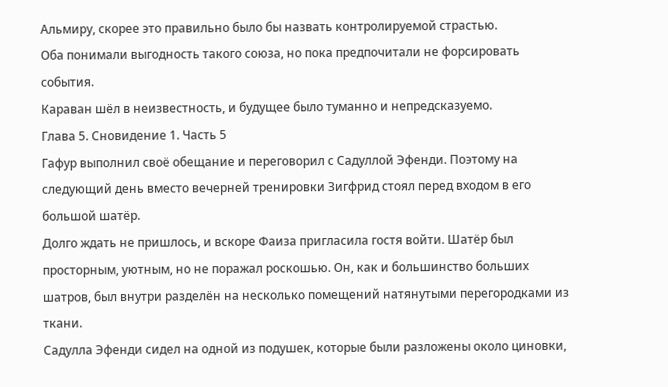Альмиру, скорее это правильно было бы назвать контролируемой страстью.
Оба понимали выгодность такого союза, но пока предпочитали не форсировать события.
Караван шёл в неизвестность, и будущее было туманно и непредсказуемо.
Глава 5. Сновидение 1. Часть 5
Гафур выполнил своё обещание и переговорил с Садуллой Эфенди. Поэтому на следующий день вместо вечерней тренировки Зигфрид стоял перед входом в его большой шатёр.
Долго ждать не пришлось, и вскоре Фаиза пригласила гостя войти. Шатёр был просторным, уютным, но не поражал роскошью. Он, как и большинство больших шатров, был внутри разделён на несколько помещений натянутыми перегородками из ткани.
Садулла Эфенди сидел на одной из подушек, которые были разложены около циновки,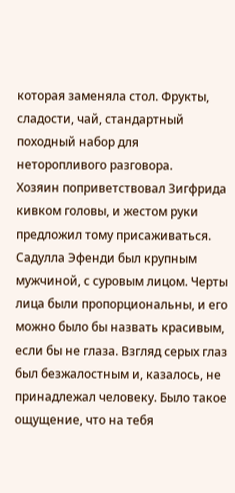которая заменяла стол. Фрукты, сладости, чай, стандартный походный набор для неторопливого разговора.
Хозяин поприветствовал Зигфрида кивком головы, и жестом руки предложил тому присаживаться.
Садулла Эфенди был крупным мужчиной, с суровым лицом. Черты лица были пропорциональны, и его можно было бы назвать красивым, если бы не глаза. Взгляд серых глаз был безжалостным и, казалось, не принадлежал человеку. Было такое ощущение, что на тебя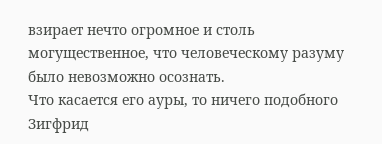взирает нечто огромное и столь могущественное, что человеческому разуму было невозможно осознать.
Что касается его ауры, то ничего подобного Зигфрид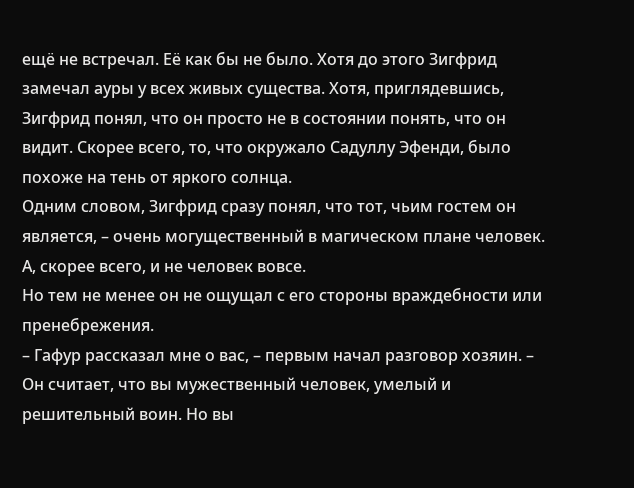ещё не встречал. Её как бы не было. Хотя до этого Зигфрид замечал ауры у всех живых существа. Хотя, приглядевшись, Зигфрид понял, что он просто не в состоянии понять, что он видит. Скорее всего, то, что окружало Садуллу Эфенди, было похоже на тень от яркого солнца.
Одним словом, Зигфрид сразу понял, что тот, чьим гостем он является, – очень могущественный в магическом плане человек. А, скорее всего, и не человек вовсе.
Но тем не менее он не ощущал с его стороны враждебности или пренебрежения.
– Гафур рассказал мне о вас, – первым начал разговор хозяин. – Он считает, что вы мужественный человек, умелый и решительный воин. Но вы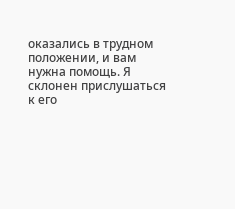оказались в трудном положении, и вам нужна помощь. Я склонен прислушаться к его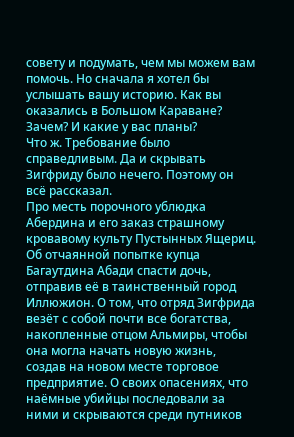совету и подумать, чем мы можем вам помочь. Но сначала я хотел бы услышать вашу историю. Как вы оказались в Большом Караване? Зачем? И какие у вас планы?
Что ж. Требование было справедливым. Да и скрывать Зигфриду было нечего. Поэтому он всё рассказал.
Про месть порочного ублюдка Абердина и его заказ страшному кровавому культу Пустынных Ящериц. Об отчаянной попытке купца Багаутдина Абади спасти дочь, отправив её в таинственный город Иллюжион. О том, что отряд Зигфрида везёт с собой почти все богатства, накопленные отцом Альмиры, чтобы она могла начать новую жизнь, создав на новом месте торговое предприятие. О своих опасениях, что наёмные убийцы последовали за ними и скрываются среди путников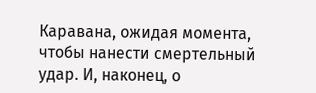Каравана, ожидая момента, чтобы нанести смертельный удар. И, наконец, о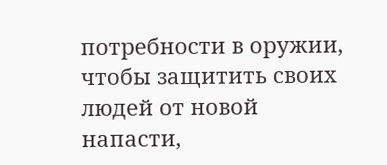потребности в оружии, чтобы защитить своих людей от новой напасти,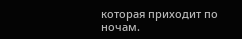которая приходит по ночам.